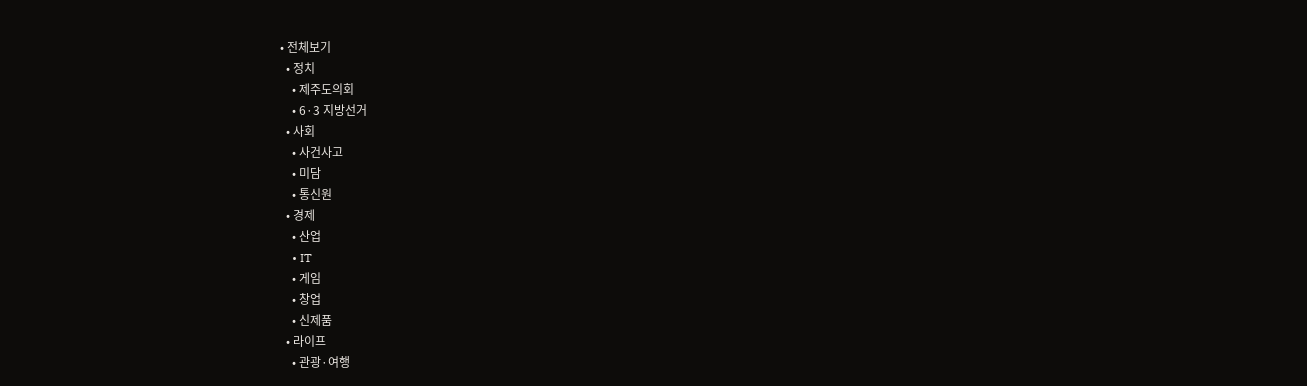• 전체보기
  • 정치
    • 제주도의회
    • 6·3 지방선거
  • 사회
    • 사건사고
    • 미담
    • 통신원
  • 경제
    • 산업
    • IT
    • 게임
    • 창업
    • 신제품
  • 라이프
    • 관광·여행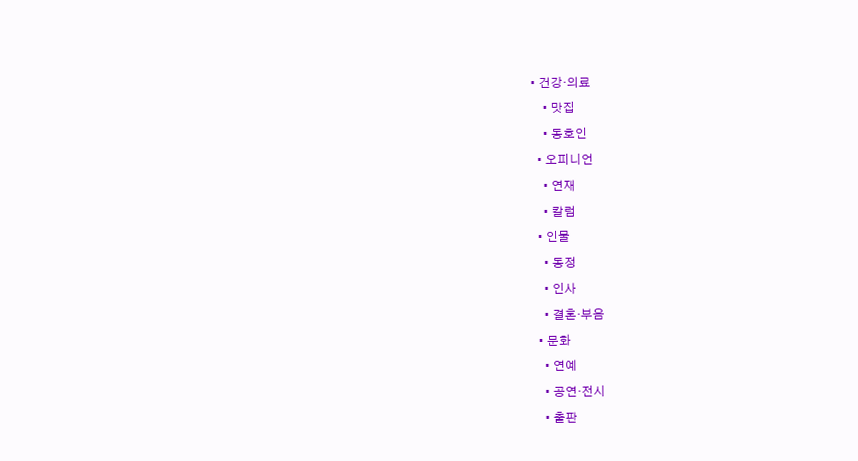• 건강·의료
    • 맛집
    • 동호인
  • 오피니언
    • 연재
    • 칼럼
  • 인물
    • 동정
    • 인사
    • 결혼·부음
  • 문화
    • 연예
    • 공연·전시
    • 출판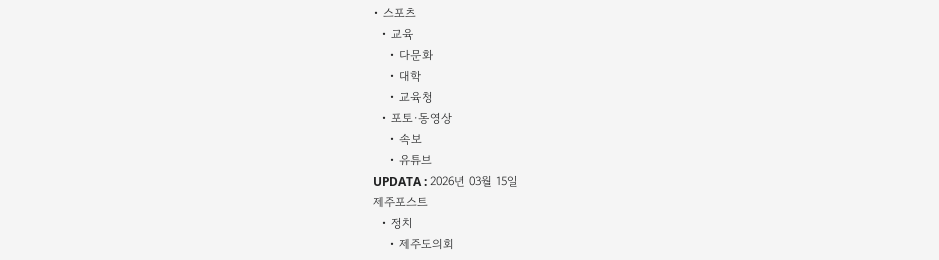• 스포츠
  • 교육
    • 다문화
    • 대학
    • 교육청
  • 포토·동영상
    • 속보
    • 유튜브
UPDATA : 2026년 03월 15일
제주포스트
  • 정치
    • 제주도의회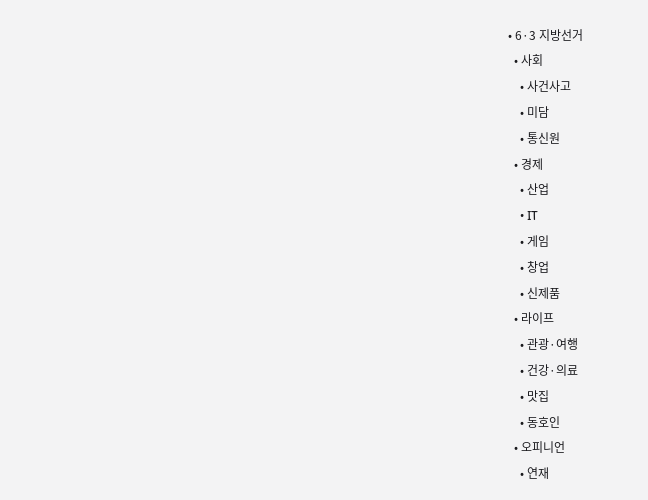• 6·3 지방선거
  • 사회
    • 사건사고
    • 미담
    • 통신원
  • 경제
    • 산업
    • IT
    • 게임
    • 창업
    • 신제품
  • 라이프
    • 관광·여행
    • 건강·의료
    • 맛집
    • 동호인
  • 오피니언
    • 연재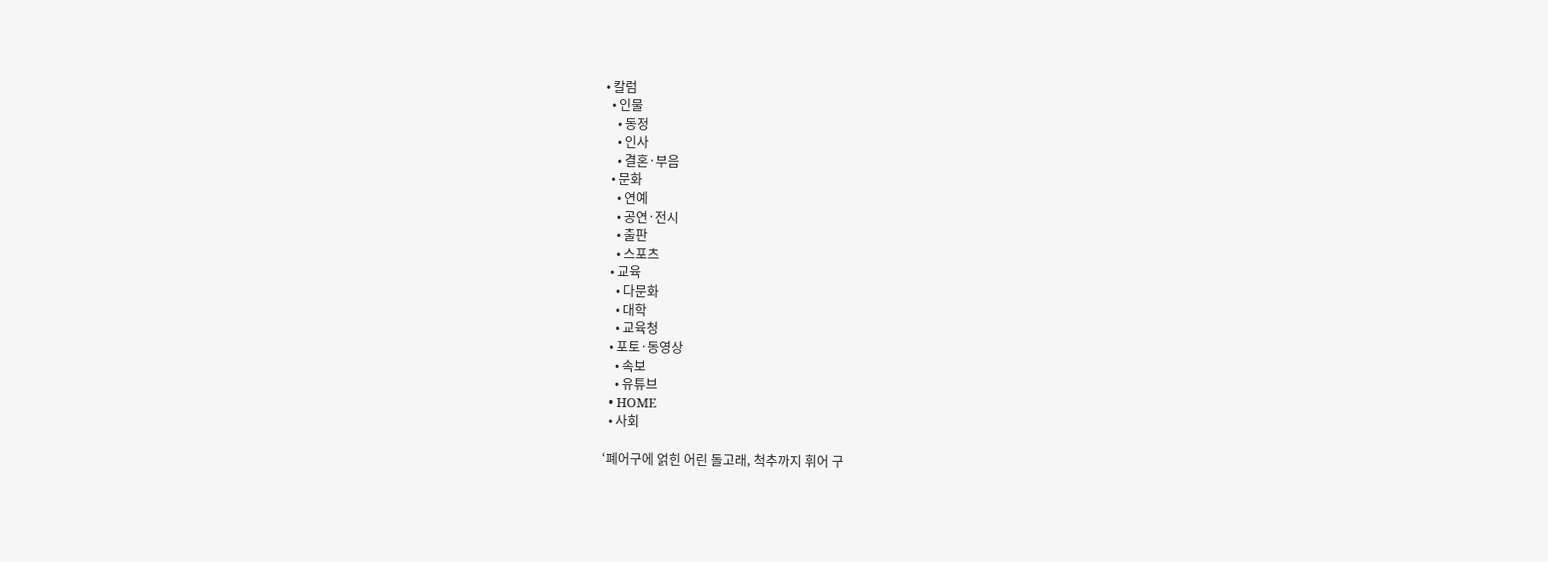• 칼럼
  • 인물
    • 동정
    • 인사
    • 결혼·부음
  • 문화
    • 연예
    • 공연·전시
    • 출판
    • 스포츠
  • 교육
    • 다문화
    • 대학
    • 교육청
  • 포토·동영상
    • 속보
    • 유튜브
  • HOME
  • 사회

‘폐어구에 얽힌 어린 돌고래, 척추까지 휘어 구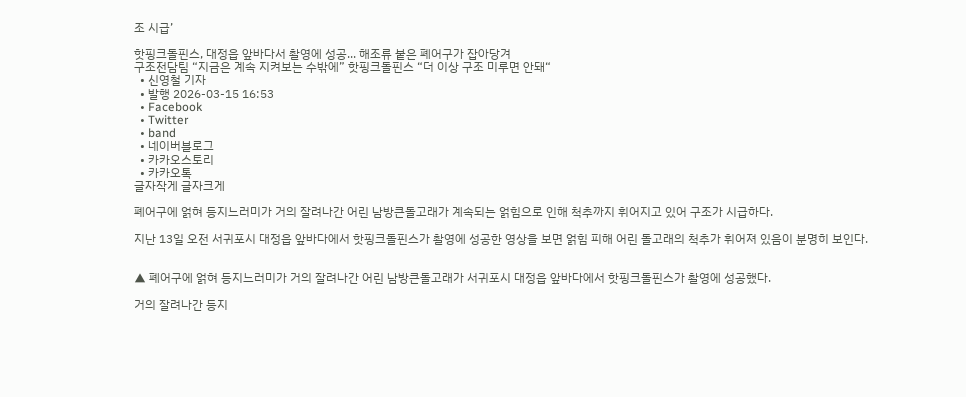조 시급’

핫핑크돌핀스, 대정읍 앞바다서 촬영에 성공... 해조류 붙은 폐어구가 잡아당겨
구조전담팀 “지금은 계속 지켜보는 수밖에” 핫핑크돌핀스 “더 이상 구조 미루면 안돼“
  • 신영철 기자
  • 발행 2026-03-15 16:53
  • Facebook
  • Twitter
  • band
  • 네이버블로그
  • 카카오스토리
  • 카카오톡
글자작게 글자크게

폐어구에 얽혀 등지느러미가 거의 잘려나간 어린 남방큰돌고래가 계속되는 얽힘으로 인해 척추까지 휘어지고 있어 구조가 시급하다.

지난 13일 오전 서귀포시 대정읍 앞바다에서 핫핑크돌핀스가 촬영에 성공한 영상을 보면 얽힘 피해 어린 돌고래의 척추가 휘어져 있음이 분명히 보인다.


▲ 폐어구에 얽혀 등지느러미가 거의 잘려나간 어린 남방큰돌고래가 서귀포시 대정읍 앞바다에서 핫핑크돌핀스가 촬영에 성공했다.

거의 잘려나간 등지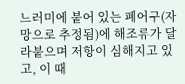느러미에 붙어 있는 폐어구(자망으로 추정됨)에 해조류가 달라붙으며 저항이 심해지고 있고, 이 때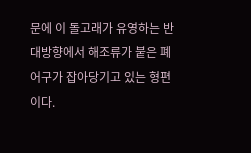문에 이 돌고래가 유영하는 반대방향에서 해조류가 붙은 폐어구가 잡아당기고 있는 형편이다.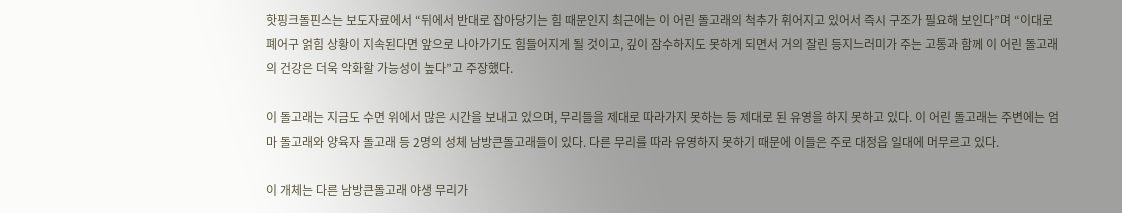핫핑크돌핀스는 보도자료에서 “뒤에서 반대로 잡아당기는 힘 때문인지 최근에는 이 어린 돌고래의 척추가 휘어지고 있어서 즉시 구조가 필요해 보인다”며 “이대로 폐어구 얽힘 상황이 지속된다면 앞으로 나아가기도 힘들어지게 될 것이고, 깊이 잠수하지도 못하게 되면서 거의 잘린 등지느러미가 주는 고통과 함께 이 어린 돌고래의 건강은 더욱 악화할 가능성이 높다”고 주장했다.

이 돌고래는 지금도 수면 위에서 많은 시간을 보내고 있으며, 무리들을 제대로 따라가지 못하는 등 제대로 된 유영을 하지 못하고 있다. 이 어린 돌고래는 주변에는 엄마 돌고래와 양육자 돌고래 등 2명의 성체 남방큰돌고래들이 있다. 다른 무리를 따라 유영하지 못하기 때문에 이들은 주로 대정읍 일대에 머무르고 있다.

이 개체는 다른 남방큰돌고래 야생 무리가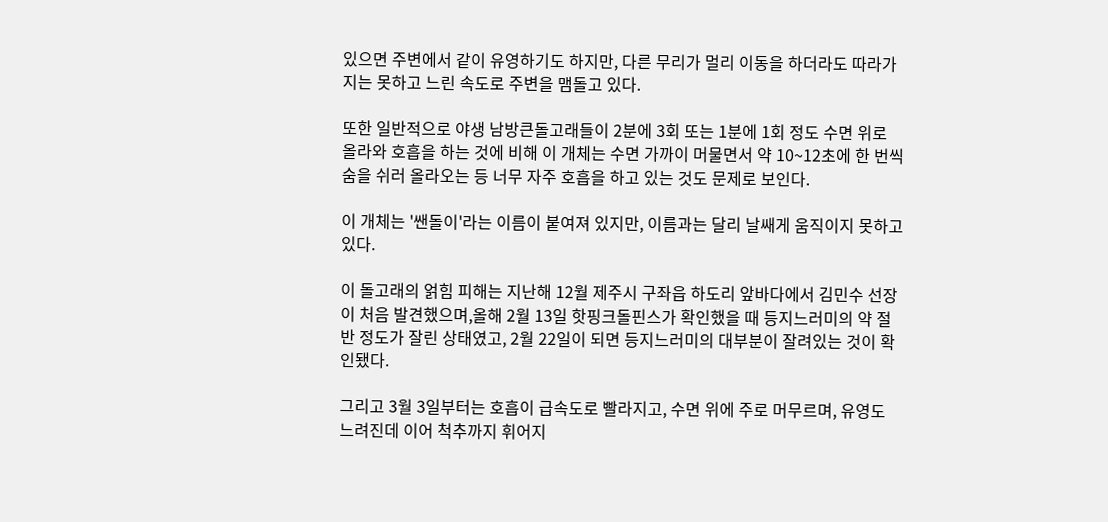있으면 주변에서 같이 유영하기도 하지만, 다른 무리가 멀리 이동을 하더라도 따라가지는 못하고 느린 속도로 주변을 맴돌고 있다.

또한 일반적으로 야생 남방큰돌고래들이 2분에 3회 또는 1분에 1회 정도 수면 위로 올라와 호흡을 하는 것에 비해 이 개체는 수면 가까이 머물면서 약 10~12초에 한 번씩 숨을 쉬러 올라오는 등 너무 자주 호흡을 하고 있는 것도 문제로 보인다.

이 개체는 '쌘돌이'라는 이름이 붙여져 있지만, 이름과는 달리 날쌔게 움직이지 못하고 있다.

이 돌고래의 얽힘 피해는 지난해 12월 제주시 구좌읍 하도리 앞바다에서 김민수 선장이 처음 발견했으며,올해 2월 13일 핫핑크돌핀스가 확인했을 때 등지느러미의 약 절반 정도가 잘린 상태였고, 2월 22일이 되면 등지느러미의 대부분이 잘려있는 것이 확인됐다.

그리고 3월 3일부터는 호흡이 급속도로 빨라지고, 수면 위에 주로 머무르며, 유영도 느려진데 이어 척추까지 휘어지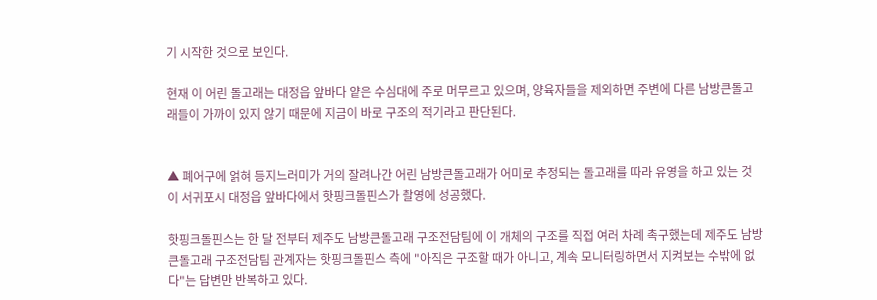기 시작한 것으로 보인다.

현재 이 어린 돌고래는 대정읍 앞바다 얕은 수심대에 주로 머무르고 있으며, 양육자들을 제외하면 주변에 다른 남방큰돌고래들이 가까이 있지 않기 때문에 지금이 바로 구조의 적기라고 판단된다.


▲ 폐어구에 얽혀 등지느러미가 거의 잘려나간 어린 남방큰돌고래가 어미로 추정되는 돌고래를 따라 유영을 하고 있는 것이 서귀포시 대정읍 앞바다에서 핫핑크돌핀스가 촬영에 성공했다.

핫핑크돌핀스는 한 달 전부터 제주도 남방큰돌고래 구조전담팀에 이 개체의 구조를 직접 여러 차례 촉구했는데 제주도 남방큰돌고래 구조전담팀 관계자는 핫핑크돌핀스 측에 "아직은 구조할 때가 아니고, 계속 모니터링하면서 지켜보는 수밖에 없다"는 답변만 반복하고 있다.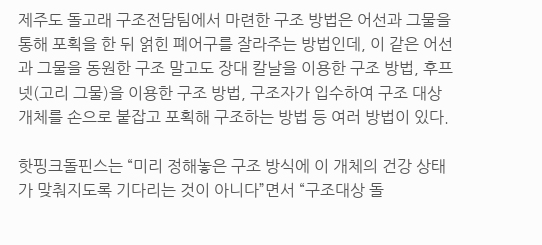제주도 돌고래 구조전담팀에서 마련한 구조 방법은 어선과 그물을 통해 포획을 한 뒤 얽힌 폐어구를 잘라주는 방법인데, 이 같은 어선과 그물을 동원한 구조 말고도 장대 칼날을 이용한 구조 방법, 후프넷(고리 그물)을 이용한 구조 방법, 구조자가 입수하여 구조 대상 개체를 손으로 붙잡고 포획해 구조하는 방법 등 여러 방법이 있다.

핫핑크돌핀스는 “미리 정해놓은 구조 방식에 이 개체의 건강 상태가 맞춰지도록 기다리는 것이 아니다”면서 “구조대상 돌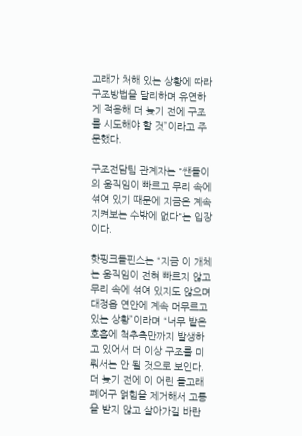고래가 처해 있는 상황에 따라 구조방법을 달리하며 유연하게 적용해 더 늦기 전에 구조를 시도해야 할 것”이라고 주문했다.

구조전담팀 관계자는 "쌘돌이의 움직임이 빠르고 무리 속에 섞여 있기 때문에 지금은 계속 지켜보는 수밖에 없다"는 입장이다.

핫핑크돌핀스는 “지금 이 개체는 움직임이 전혀 빠르지 않고 무리 속에 섞여 있지도 않으며 대정읍 연안에 계속 머무르고 있는 상황”이라며 “너무 밭은 호흡에 척추측만까지 발생하고 있어서 더 이상 구조를 미뤄서는 안 될 것으로 보인다. 더 늦기 전에 이 어린 돌고래 폐어구 얽힘을 제거해서 고통을 받지 않고 살아가길 바란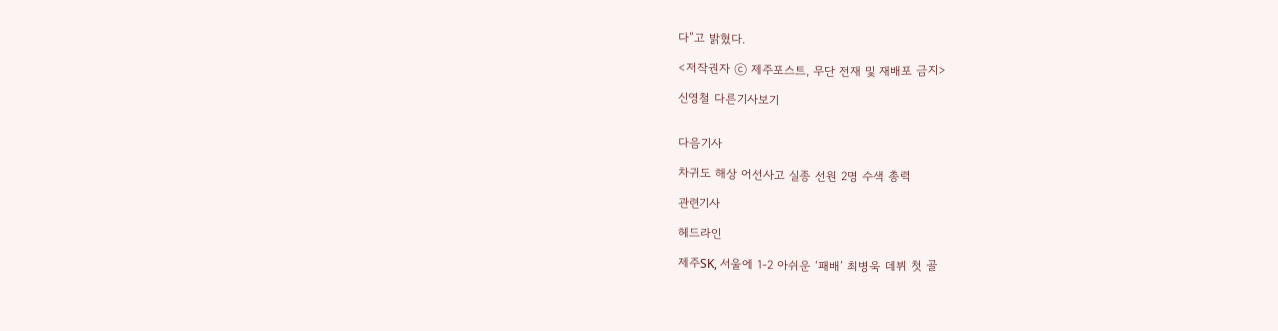다”고 밝혔다.

<저작권자 ⓒ 제주포스트, 무단 전재 및 재배포 금지>

신영철 다른기사보기


다음기사

차귀도 해상 어선사고 실종 선원 2명 수색 총력

관련기사

헤드라인

제주SK, 서울에 1-2 아쉬운 ‘패배’ 최병욱 데뷔 첫 골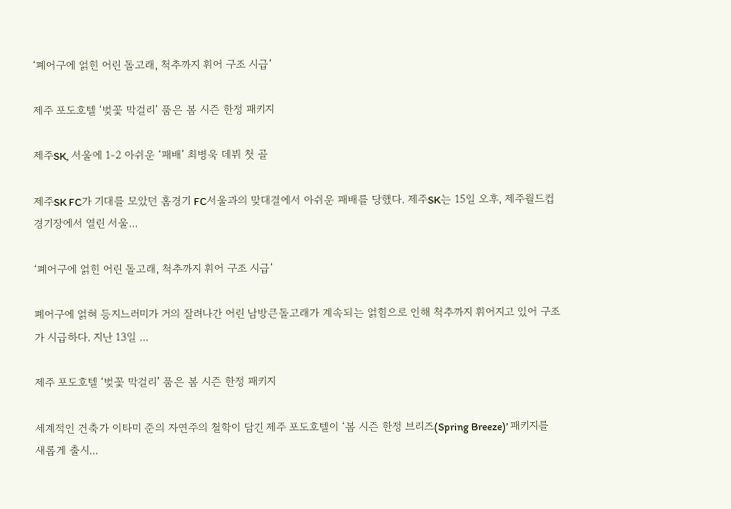‘폐어구에 얽힌 어린 돌고래, 척추까지 휘어 구조 시급’

제주 포도호텔 ‘벚꽃 막걸리’ 품은 봄 시즌 한정 패키지

제주SK, 서울에 1-2 아쉬운 ‘패배’ 최병욱 데뷔 첫 골

제주SK FC가 기대를 모았던 홈경기 FC서울과의 맞대결에서 아쉬운 패배를 당했다. 제주SK는 15일 오후, 제주월드컵경기장에서 열린 서울...

‘폐어구에 얽힌 어린 돌고래, 척추까지 휘어 구조 시급’

폐어구에 얽혀 등지느러미가 거의 잘려나간 어린 남방큰돌고래가 계속되는 얽힘으로 인해 척추까지 휘어지고 있어 구조가 시급하다. 지난 13일 ...

제주 포도호텔 ‘벚꽃 막걸리’ 품은 봄 시즌 한정 패키지

세계적인 건축가 이타미 준의 자연주의 철학이 담긴 제주 포도호텔이 ‘봄 시즌 한정 브리즈(Spring Breeze)’ 패키지를 새롭게 출시...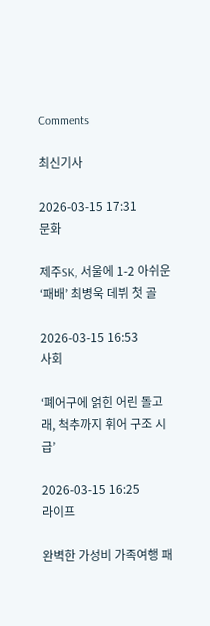Comments

최신기사

2026-03-15 17:31
문화

제주SK, 서울에 1-2 아쉬운 ‘패배’ 최병욱 데뷔 첫 골

2026-03-15 16:53
사회

‘폐어구에 얽힌 어린 돌고래, 척추까지 휘어 구조 시급’

2026-03-15 16:25
라이프

완벽한 가성비 가족여행 패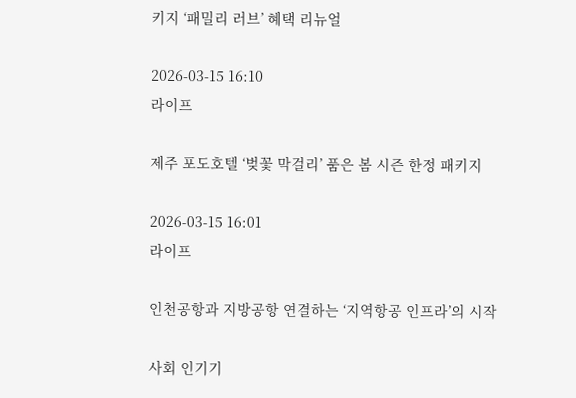키지 ‘패밀리 러브’ 혜택 리뉴얼

2026-03-15 16:10
라이프

제주 포도호텔 ‘벚꽃 막걸리’ 품은 봄 시즌 한정 패키지

2026-03-15 16:01
라이프

인천공항과 지방공항 연결하는 ‘지역항공 인프라’의 시작

사회 인기기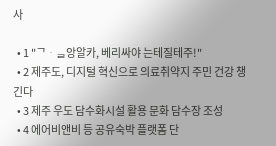사

  • 1 "ᄀᆞᆯ앙알카, 베리싸야 는테질테주!"
  • 2 제주도, 디지털 혁신으로 의료취약지 주민 건강 챙긴다
  • 3 제주 우도 담수화시설 활용 문화 담수장 조성
  • 4 에어비앤비 등 공유숙박 플랫폼 단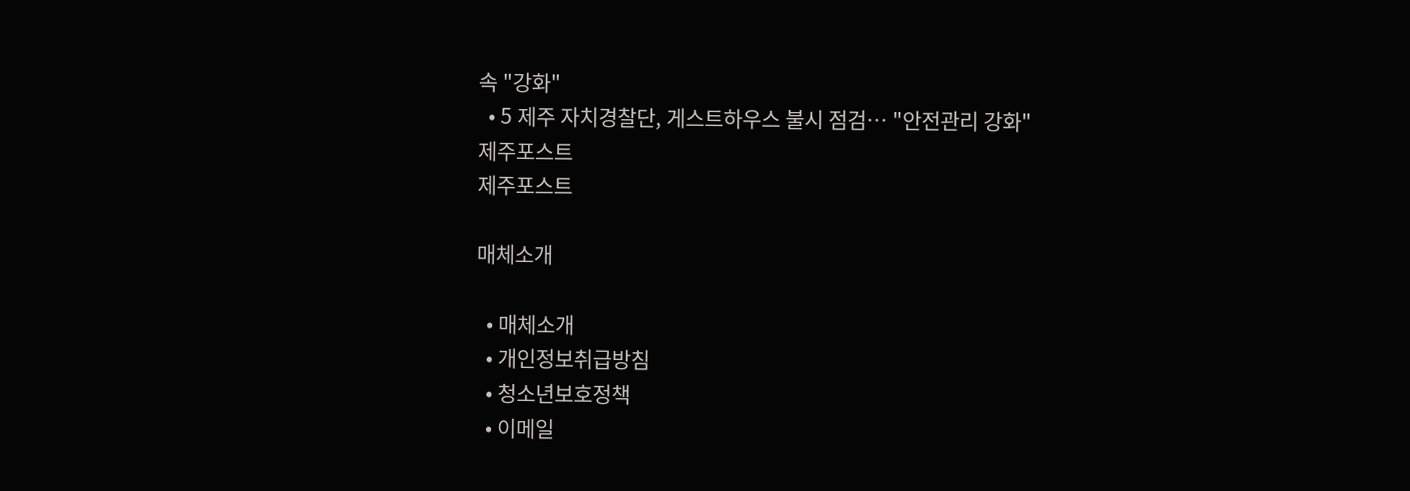속 "강화"
  • 5 제주 자치경찰단, 게스트하우스 불시 점검… "안전관리 강화"
제주포스트
제주포스트

매체소개

  • 매체소개
  • 개인정보취급방침
  • 청소년보호정책
  • 이메일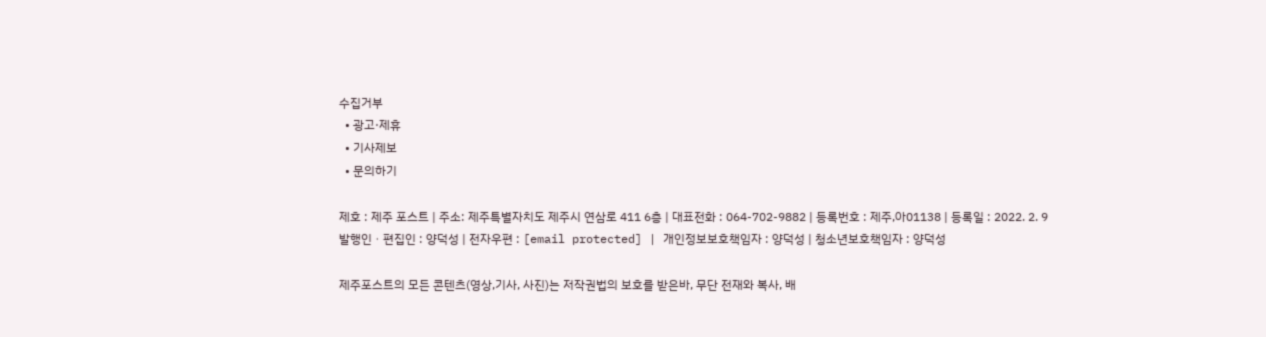수집거부
  • 광고·제휴
  • 기사제보
  • 문의하기

제호 : 제주 포스트 | 주소: 제주특별자치도 제주시 연삼로 411 6층 | 대표전화 : 064-702-9882 | 등록번호 : 제주,아01138 | 등록일 : 2022. 2. 9
발행인ㆍ편집인 : 양덕성 | 전자우편 : [email protected] | 개인정보보호책임자 : 양덕성 | 청소년보호책임자 : 양덕성

제주포스트의 모든 콘텐츠(영상,기사, 사진)는 저작권법의 보호를 받은바, 무단 전재와 복사, 배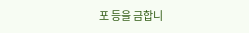포 등을 금합니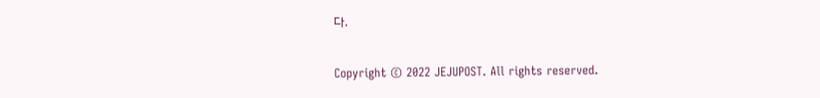다.

Copyright © 2022 JEJUPOST. All rights reserved.